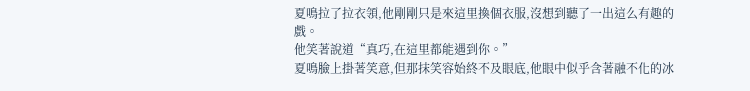夏鳴拉了拉衣領,他剛剛只是來這里換個衣服,沒想到聽了一出這么有趣的戲。
他笑著說道“真巧,在這里都能遇到你。”
夏鳴臉上掛著笑意,但那抹笑容始終不及眼底,他眼中似乎含著融不化的冰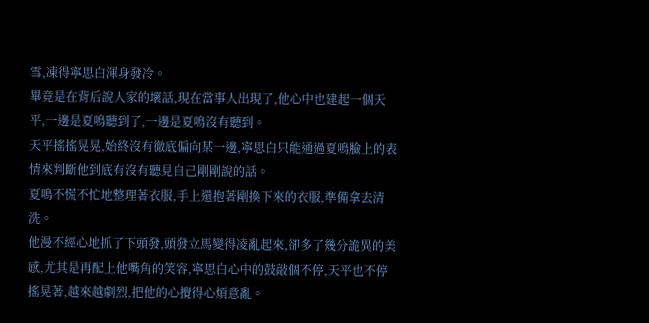雪,凍得寧思白渾身發冷。
畢竟是在背后說人家的壞話,現在當事人出現了,他心中也建起一個天平,一邊是夏鳴聽到了,一邊是夏鳴沒有聽到。
天平搖搖晃晃,始終沒有徹底偏向某一邊,寧思白只能通過夏鳴臉上的表情來判斷他到底有沒有聽見自己剛剛說的話。
夏鳴不慌不忙地整理著衣服,手上還抱著剛換下來的衣服,準備拿去清洗。
他漫不經心地抓了下頭發,頭發立馬變得凌亂起來,卻多了幾分詭異的美感,尤其是再配上他嘴角的笑容,寧思白心中的鼓敲個不停,天平也不停搖晃著,越來越劇烈,把他的心攪得心煩意亂。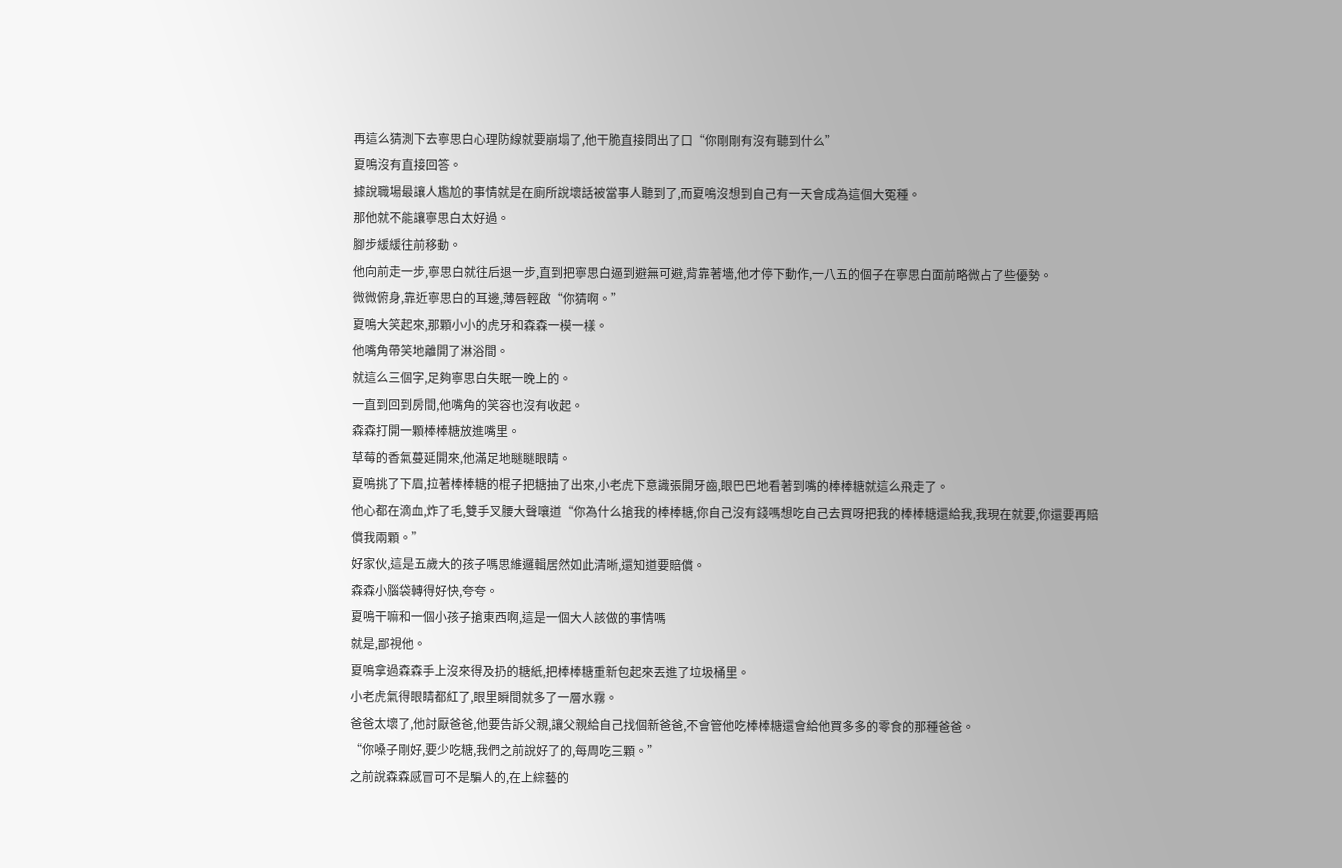再這么猜測下去寧思白心理防線就要崩塌了,他干脆直接問出了口“你剛剛有沒有聽到什么”
夏鳴沒有直接回答。
據說職場最讓人尷尬的事情就是在廁所說壞話被當事人聽到了,而夏鳴沒想到自己有一天會成為這個大冤種。
那他就不能讓寧思白太好過。
腳步緩緩往前移動。
他向前走一步,寧思白就往后退一步,直到把寧思白逼到避無可避,背靠著墻,他才停下動作,一八五的個子在寧思白面前略微占了些優勢。
微微俯身,靠近寧思白的耳邊,薄唇輕啟“你猜啊。”
夏鳴大笑起來,那顆小小的虎牙和森森一模一樣。
他嘴角帶笑地離開了淋浴間。
就這么三個字,足夠寧思白失眠一晚上的。
一直到回到房間,他嘴角的笑容也沒有收起。
森森打開一顆棒棒糖放進嘴里。
草莓的香氣蔓延開來,他滿足地瞇瞇眼睛。
夏鳴挑了下眉,拉著棒棒糖的棍子把糖抽了出來,小老虎下意識張開牙齒,眼巴巴地看著到嘴的棒棒糖就這么飛走了。
他心都在滴血,炸了毛,雙手叉腰大聲嚷道“你為什么搶我的棒棒糖,你自己沒有錢嗎想吃自己去買呀把我的棒棒糖還給我,我現在就要,你還要再賠償我兩顆。”
好家伙,這是五歲大的孩子嗎思維邏輯居然如此清晰,還知道要賠償。
森森小腦袋轉得好快,夸夸。
夏鳴干嘛和一個小孩子搶東西啊,這是一個大人該做的事情嗎
就是,鄙視他。
夏鳴拿過森森手上沒來得及扔的糖紙,把棒棒糖重新包起來丟進了垃圾桶里。
小老虎氣得眼睛都紅了,眼里瞬間就多了一層水霧。
爸爸太壞了,他討厭爸爸,他要告訴父親,讓父親給自己找個新爸爸,不會管他吃棒棒糖還會給他買多多的零食的那種爸爸。
“你嗓子剛好,要少吃糖,我們之前說好了的,每周吃三顆。”
之前說森森感冒可不是騙人的,在上綜藝的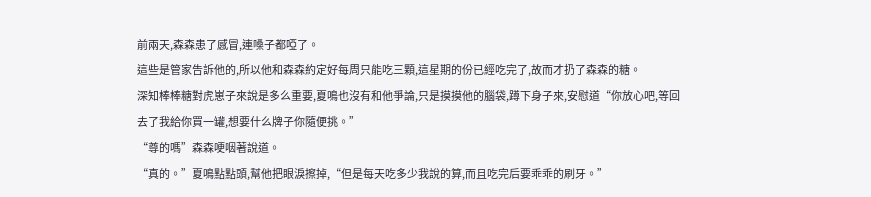前兩天,森森患了感冒,連嗓子都啞了。
這些是管家告訴他的,所以他和森森約定好每周只能吃三顆,這星期的份已經吃完了,故而才扔了森森的糖。
深知棒棒糖對虎崽子來說是多么重要,夏鳴也沒有和他爭論,只是摸摸他的腦袋,蹲下身子來,安慰道“你放心吧,等回去了我給你買一罐,想要什么牌子你隨便挑。”
“尊的嗎”森森哽咽著說道。
“真的。”夏鳴點點頭,幫他把眼淚擦掉,“但是每天吃多少我說的算,而且吃完后要乖乖的刷牙。”